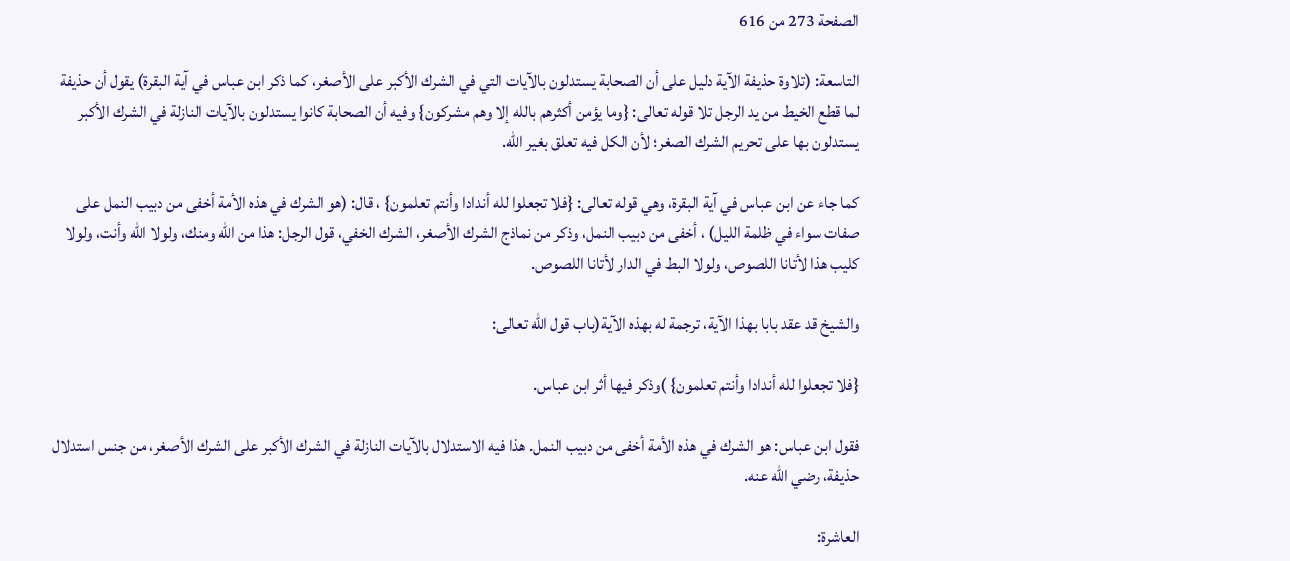الصفحة 273 من 616

التاسعة: (تلاوة حذيفة الآية دليل على أن الصحابة يستدلون بالآيات التي في الشرك الأكبر على الأصغر، كما ذكر ابن عباس في آية البقرة) يقول أن حذيفة لما قطع الخيط من يد الرجل تلا قوله تعالى: {وما يؤمن أكثرهم بالله إلا وهم مشركون} وفيه أن الصحابة كانوا يستدلون بالآيات النازلة في الشرك الأكبر يستدلون بها على تحريم الشرك الصغر؛ لأن الكل فيه تعلق بغير الله.

كما جاء عن ابن عباس في آية البقرة، وهي قوله تعالى: {فلا تجعلوا لله أندادا وأنتم تعلمون} ، قال: (هو الشرك في هذه الأمة أخفى من دبيب النمل على صفات سواء في ظلمة الليل) ، أخفى من دبيب النمل، وذكر من نماذج الشرك الأصغر، الشرك الخفي، قول الرجل: هذا من الله ومنك، ولولا الله وأنت، ولولا كليب هذا لأتانا اللصوص، ولولا البط في الدار لأتانا اللصوص.

والشيخ قد عقد بابا بهذا الآية، ترجمة له بهذه الآية(باب قول الله تعالى:

{فلا تجعلوا لله أندادا وأنتم تعلمون} )وذكر فيها أثر ابن عباس.

فقول ابن عباس: هو الشرك في هذه الأمة أخفى من دبيب النمل. هذا فيه الاستدلال بالآيات النازلة في الشرك الأكبر على الشرك الأصغر، من جنس استدلال حذيفة، رضي الله عنه.

العاشرة: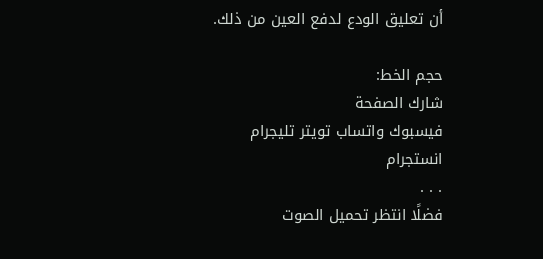أن تعليق الودع لدفع العين من ذلك.

حجم الخط:
شارك الصفحة
فيسبوك واتساب تويتر تليجرام انستجرام
. . .
فضلًا انتظر تحميل الصوت